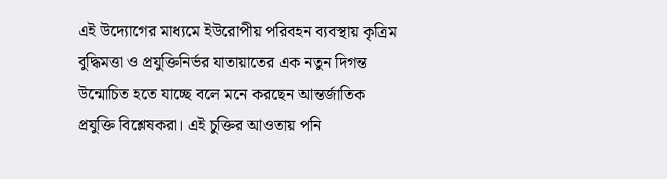এই উদ্যোগের মাধ্যমে ইউরোপীয় পরিবহন ব্যবস্থায় কৃত্রিম বুদ্ধিমত্তা ও প্রযুক্তিনির্ভর যাতায়াতের এক নতুন দিগন্ত উন্মোচিত হতে যাচ্ছে বলে মনে করছেন আন্তর্জাতিক প্রযুক্তি বিশ্লেষকরা। এই চুক্তির আওতায় পনি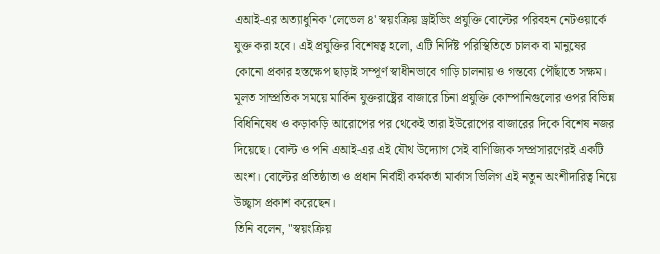এআই-এর অত্যাধুনিক 'লেভেল ৪' স্বয়ংক্রিয় ড্রাইভিং প্রযুক্তি বোল্টের পরিবহন নেটওয়ার্কে যুক্ত করা হবে। এই প্রযুক্তির বিশেষত্ব হলো, এটি নির্দিষ্ট পরিস্থিতিতে চালক বা মানুষের কোনো প্রকার হস্তক্ষেপ ছাড়াই সম্পূর্ণ স্বাধীনভাবে গাড়ি চালনায় ও গন্তব্যে পৌঁছাতে সক্ষম।
মূলত সাম্প্রতিক সময়ে মার্কিন যুক্তরাষ্ট্রের বাজারে চিনা প্রযুক্তি কোম্পানিগুলোর ওপর বিভিন্ন বিধিনিষেধ ও কড়াকড়ি আরোপের পর থেকেই তারা ইউরোপের বাজারের দিকে বিশেষ নজর দিয়েছে। বোল্ট ও পনি এআই-এর এই যৌথ উদ্যোগ সেই বাণিজ্যিক সম্প্রসারণেরই একটি অংশ। বোল্টের প্রতিষ্ঠাতা ও প্রধান নির্বাহী কর্মকর্তা মার্কাস ভিলিগ এই নতুন অংশীদারিত্ব নিয়ে উচ্ছ্বাস প্রকাশ করেছেন।
তিনি বলেন, "স্বয়ংক্রিয়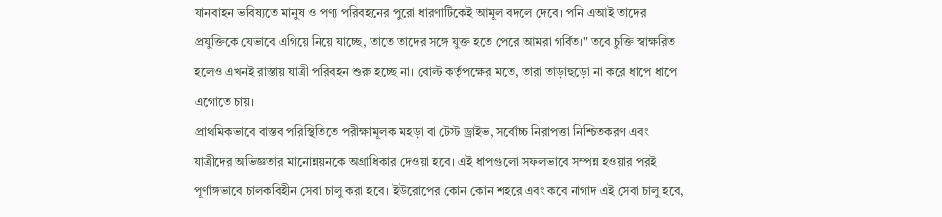যানবাহন ভবিষ্যতে মানুষ ও পণ্য পরিবহনের পুরো ধারণাটিকেই আমূল বদলে দেবে। পনি এআই তাদের প্রযুক্তিকে যেভাবে এগিয়ে নিয়ে যাচ্ছে, তাতে তাদের সঙ্গে যুক্ত হতে পেরে আমরা গর্বিত।" তবে চুক্তি স্বাক্ষরিত হলেও এখনই রাস্তায় যাত্রী পরিবহন শুরু হচ্ছে না। বোল্ট কর্তৃপক্ষের মতে, তারা তাড়াহুড়ো না করে ধাপে ধাপে এগোতে চায়।
প্রাথমিকভাবে বাস্তব পরিস্থিতিতে পরীক্ষামূলক মহড়া বা টেস্ট ড্রাইভ, সর্বোচ্চ নিরাপত্তা নিশ্চিতকরণ এবং যাত্রীদের অভিজ্ঞতার মানোন্নয়নকে অগ্রাধিকার দেওয়া হবে। এই ধাপগুলো সফলভাবে সম্পন্ন হওয়ার পরই পূর্ণাঙ্গভাবে চালকবিহীন সেবা চালু করা হবে। ইউরোপের কোন কোন শহরে এবং কবে নাগাদ এই সেবা চালু হবে,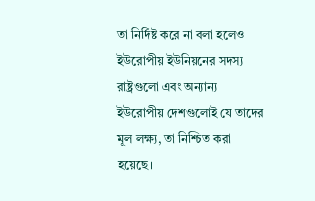তা নির্দিষ্ট করে না বলা হলেও ইউরোপীয় ইউনিয়নের সদস্য রাষ্ট্রগুলো এবং অন্যান্য ইউরোপীয় দেশগুলোই যে তাদের মূল লক্ষ্য, তা নিশ্চিত করা হয়েছে।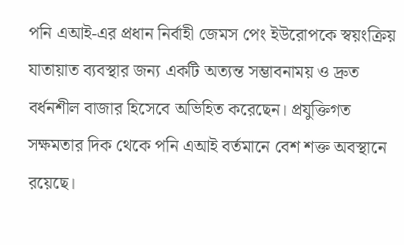পনি এআই-এর প্রধান নির্বাহী জেমস পেং ইউরোপকে স্বয়ংক্রিয় যাতায়াত ব্যবস্থার জন্য একটি অত্যন্ত সম্ভাবনাময় ও দ্রুত বর্ধনশীল বাজার হিসেবে অভিহিত করেছেন। প্রযুক্তিগত সক্ষমতার দিক থেকে পনি এআই বর্তমানে বেশ শক্ত অবস্থানে রয়েছে।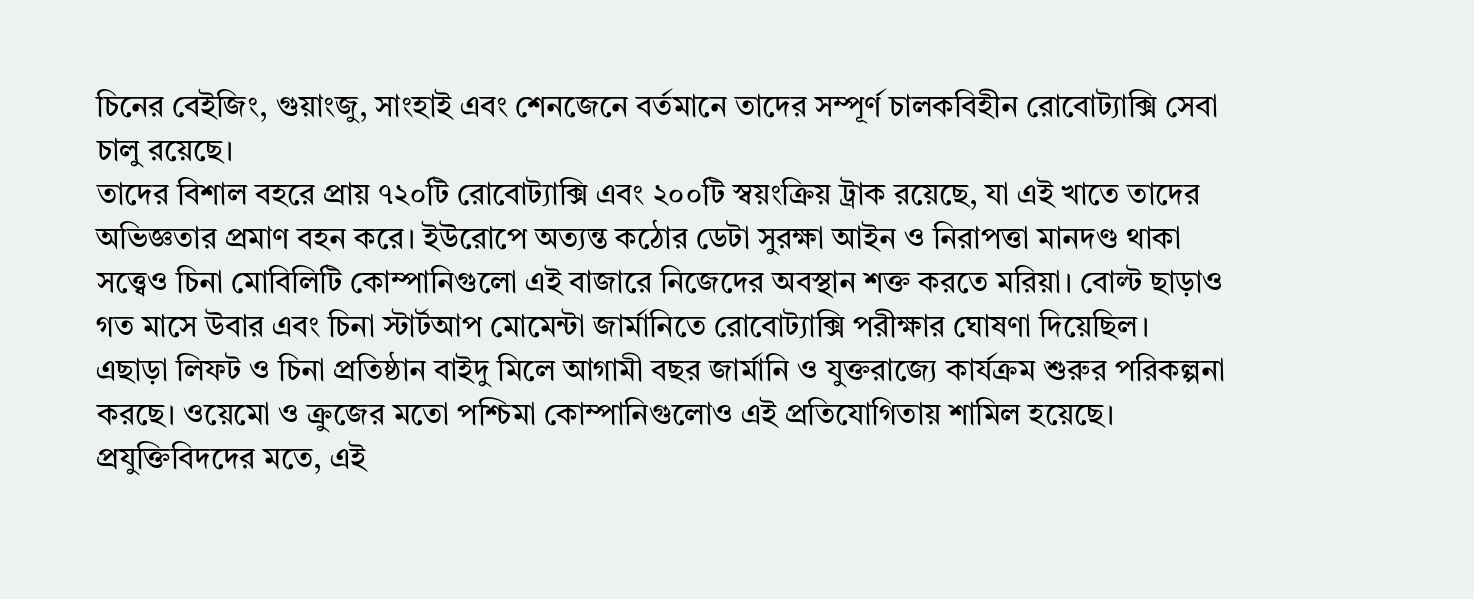চিনের বেইজিং, গুয়াংজু, সাংহাই এবং শেনজেনে বর্তমানে তাদের সম্পূর্ণ চালকবিহীন রোবোট্যাক্সি সেবা চালু রয়েছে।
তাদের বিশাল বহরে প্রায় ৭২০টি রোবোট্যাক্সি এবং ২০০টি স্বয়ংক্রিয় ট্রাক রয়েছে, যা এই খাতে তাদের অভিজ্ঞতার প্রমাণ বহন করে। ইউরোপে অত্যন্ত কঠোর ডেটা সুরক্ষা আইন ও নিরাপত্তা মানদণ্ড থাকা সত্ত্বেও চিনা মোবিলিটি কোম্পানিগুলো এই বাজারে নিজেদের অবস্থান শক্ত করতে মরিয়া। বোল্ট ছাড়াও গত মাসে উবার এবং চিনা স্টার্টআপ মোমেন্টা জার্মানিতে রোবোট্যাক্সি পরীক্ষার ঘোষণা দিয়েছিল।
এছাড়া লিফট ও চিনা প্রতিষ্ঠান বাইদু মিলে আগামী বছর জার্মানি ও যুক্তরাজ্যে কার্যক্রম শুরুর পরিকল্পনা করছে। ওয়েমো ও ক্রুজের মতো পশ্চিমা কোম্পানিগুলোও এই প্রতিযোগিতায় শামিল হয়েছে। প্রযুক্তিবিদদের মতে, এই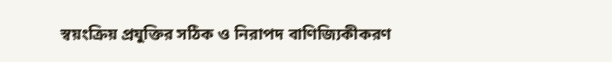স্বয়ংক্রিয় প্রযুক্তির সঠিক ও নিরাপদ বাণিজ্যিকীকরণ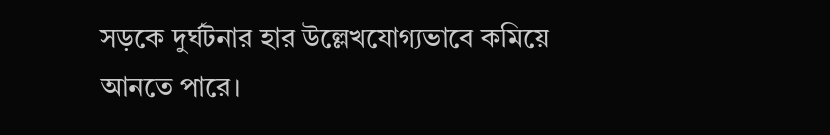সড়কে দুর্ঘটনার হার উল্লেখযোগ্যভাবে কমিয়ে আনতে পারে।